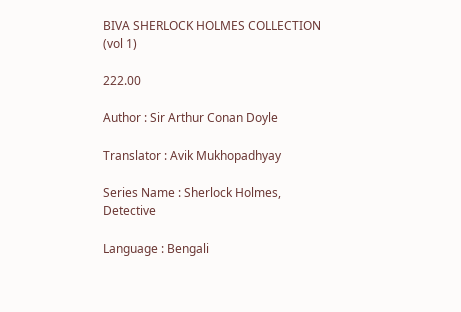BIVA SHERLOCK HOLMES COLLECTION (vol 1)

222.00

Author : Sir Arthur Conan Doyle

Translator : Avik Mukhopadhyay

Series Name : Sherlock Holmes, Detective

Language : Bengali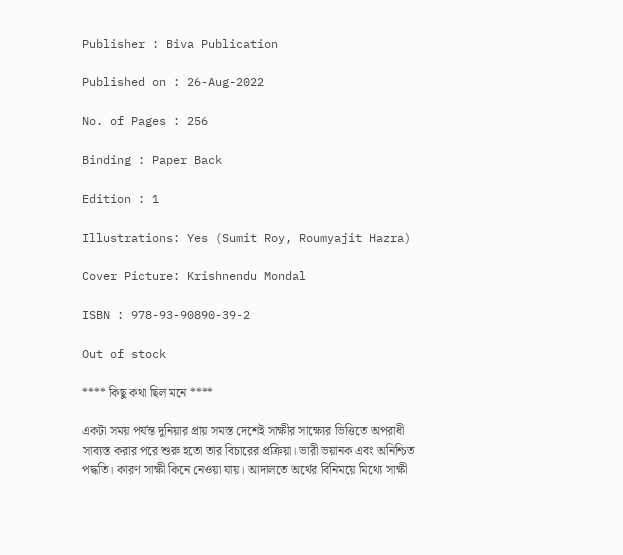Publisher : Biva Publication

Published on : 26-Aug-2022

No. of Pages : 256

Binding : Paper Back

Edition : 1

Illustrations: Yes (Sumit Roy, Roumyajit Hazra)

Cover Picture: Krishnendu Mondal

ISBN : 978-93-90890-39-2

Out of stock

**** কিছু কথা ছিল মনে ****

একটা সময় পর্যন্ত দুনিয়ার প্রায় সমস্ত দেশেই সাক্ষীর সাক্ষ্যের ভিত্তিতে অপরাধী সাব্যস্ত করার পরে শুরু হতো তার বিচারের প্রক্রিয়া। ভারী ভয়ানক এবং অনিশ্চিত পদ্ধতি। কারণ সাক্ষী কিনে নেওয়া যায়। আদালতে অর্থের বিনিময়ে মিথ্যে সাক্ষী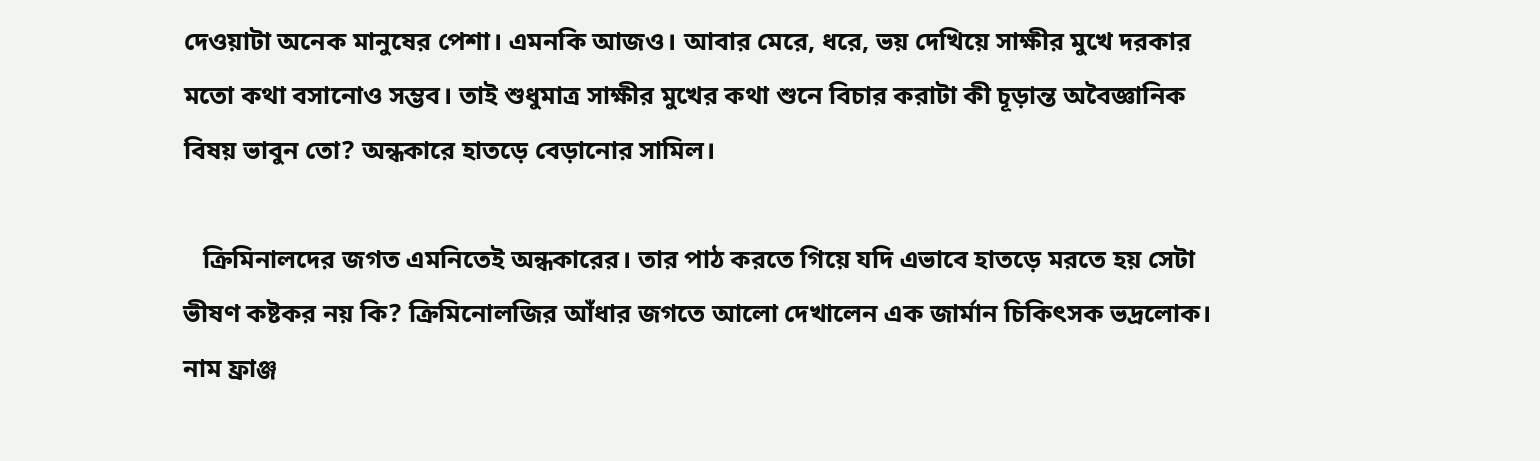দেওয়াটা অনেক মানুষের পেশা। এমনকি আজও। আবার মেরে, ধরে, ভয় দেখিয়ে সাক্ষীর মুখে দরকার মতো কথা বসানোও সম্ভব। তাই শুধুমাত্র সাক্ষীর মুখের কথা শুনে বিচার করাটা কী চূড়ান্ত অবৈজ্ঞানিক বিষয় ভাবুন তো? অন্ধকারে হাতড়ে বেড়ানোর সামিল।

   ক্রিমিনালদের জগত এমনিতেই অন্ধকারের। তার পাঠ করতে গিয়ে যদি এভাবে হাতড়ে মরতে হয় সেটা ভীষণ কষ্টকর নয় কি? ক্রিমিনোলজির আঁধার জগতে আলো দেখালেন এক জার্মান চিকিৎসক ভদ্রলোক। নাম ফ্রাঞ্জ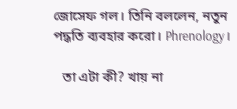জোসেফ গল। তিনি বললেন, নতুন পদ্ধতি ব্যবহার করো। Phrenology।

   তা এটা কী? খায় না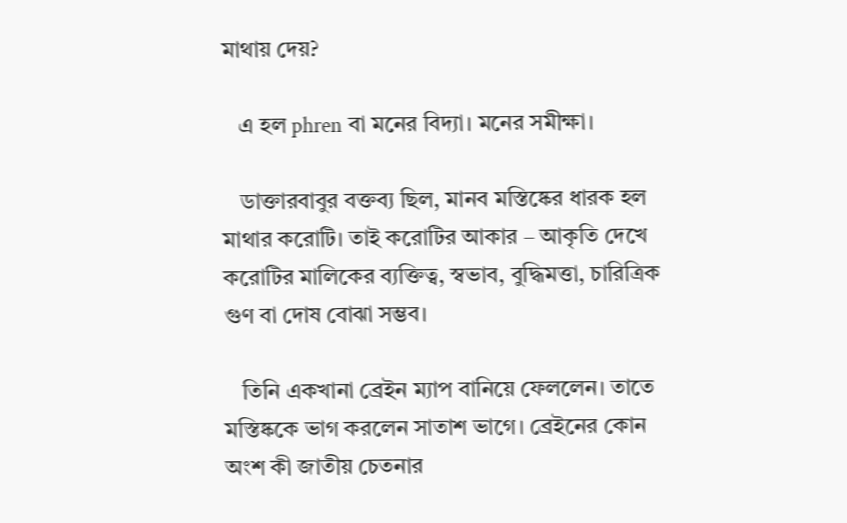মাথায় দেয়?

   এ হল phren বা মনের বিদ্যা। মনের সমীক্ষা।

   ডাক্তারবাবুর বক্তব্য ছিল, মানব মস্তিষ্কের ধারক হল মাথার করোটি। তাই করোটির আকার – আকৃতি দেখে করোটির মালিকের ব্যক্তিত্ব, স্বভাব, বুদ্ধিমত্তা, চারিত্রিক গুণ বা দোষ বোঝা সম্ভব।

   তিনি একখানা ব্রেইন ম্যাপ বানিয়ে ফেললেন। তাতে মস্তিষ্ককে ভাগ করলেন সাতাশ ভাগে। ব্রেইনের কোন অংশ কী জাতীয় চেতনার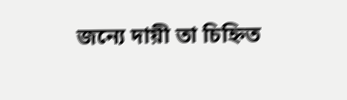জন্যে দায়ী তা চিহ্নিত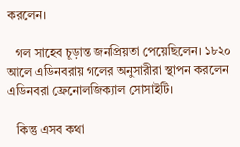করলেন।

   গল সাহেব চূড়ান্ত জনপ্রিয়তা পেয়েছিলেন। ১৮২০ আলে এডিনবরায় গলের অনুসারীরা স্থাপন করলেন এডিনবরা ফ্রেনোলজিক্যাল সোসাইটি।

   কিন্তু এসব কথা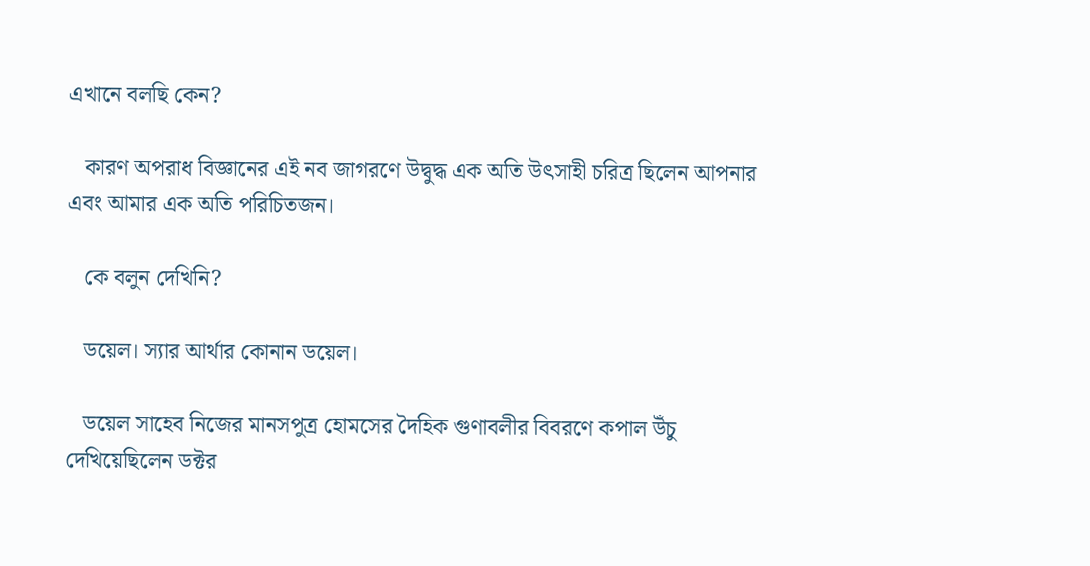এখানে বলছি কেন?

   কারণ অপরাধ বিজ্ঞানের এই নব জাগরণে উদ্বুদ্ধ এক অতি উৎসাহী চরিত্র ছিলেন আপনার এবং আমার এক অতি পরিচিতজন।

   কে বলুন দেখিনি?

   ডয়েল। স্যার আর্থার কোনান ডয়েল।

   ডয়েল সাহেব নিজের মানসপুত্র হোমসের দৈহিক গুণাবলীর বিবরণে কপাল উঁচু দেখিয়েছিলেন ডক্টর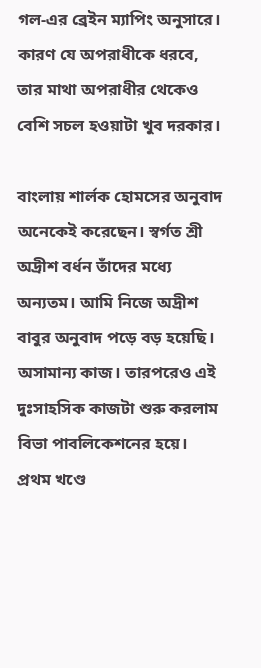গল-এর ব্রেইন ম্যাপিং অনুসারে। কারণ যে অপরাধীকে ধরবে, তার মাথা অপরাধীর থেকেও বেশি সচল হওয়াটা খুব দরকার।

বাংলায় শার্লক হোমসের অনুবাদ অনেকেই করেছেন। স্বর্গত শ্রী অদ্রীশ বর্ধন তাঁদের মধ্যে অন্যতম। আমি নিজে অদ্রীশ বাবুর অনুবাদ পড়ে বড় হয়েছি। অসামান্য কাজ। তারপরেও এই দুঃসাহসিক কাজটা শুরু করলাম বিভা পাবলিকেশনের হয়ে। প্রথম খণ্ডে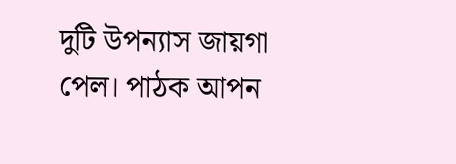দুটি উপন্যাস জায়গা পেল। পাঠক আপন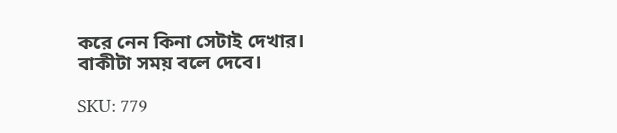করে নেন কিনা সেটাই দেখার। বাকীটা সময় বলে দেবে।

SKU: 779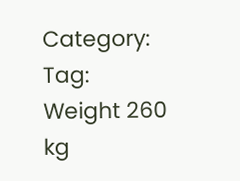Category:
Tag:
Weight 260 kg